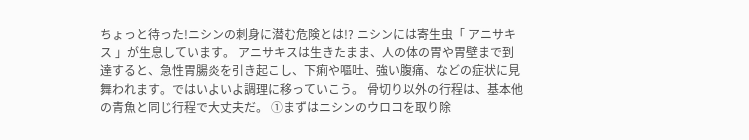ちょっと待った!ニシンの刺身に潜む危険とは!? ニシンには寄生虫「 アニサキス 」が生息しています。 アニサキスは生きたまま、人の体の胃や胃壁まで到達すると、急性胃腸炎を引き起こし、下痢や嘔吐、強い腹痛、などの症状に見舞われます。ではいよいよ調理に移っていこう。 骨切り以外の行程は、基本他の青魚と同じ行程で大丈夫だ。 ①まずはニシンのウロコを取り除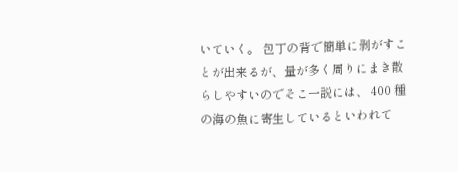いていく。 包丁の背で簡単に剥がすことが出来るが、量が多く周りにまき散らしやすいのでそこ一説には、 400 種の海の魚に寄生しているといわれて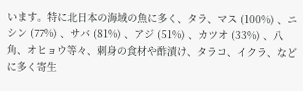います。特に北日本の海域の魚に多く、タラ、マス (100%) 、ニシン (77%) 、サバ (81%) 、アジ (51%) 、カツオ (33%) 、八角、オヒョウ等々、刺身の食材や酢漬け、タラコ、イクラ、などに多く寄生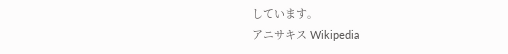しています。
アニサキス Wikipedia